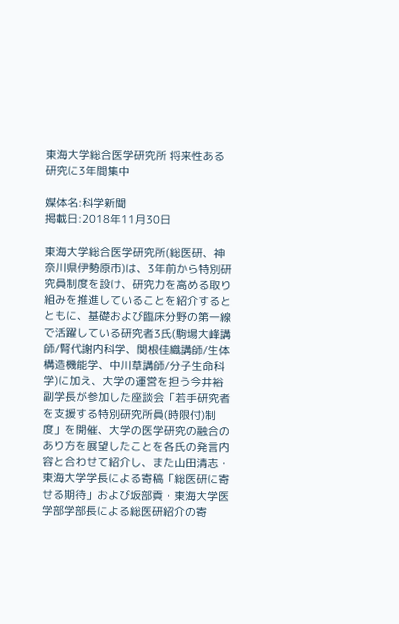東海大学総合医学研究所 将来性ある研究に3年間集中

媒体名:科学新聞
掲載日:2018年11月30日

東海大学総合医学研究所(総医研、神奈川県伊勢原市)は、3年前から特別研究員制度を設け、研究力を高める取り組みを推進していることを紹介するとともに、基礎および臨床分野の第一線で活躍している研究者3氏(駒場大峰講師/腎代謝内科学、関根佳織講師/生体構造機能学、中川草講師/分子生命科学)に加え、大学の運営を担う今井裕副学長が参加した座談会「若手研究者を支援する特別研究所員(時限付)制度」を開催、大学の医学研究の融合のあり方を展望したことを各氏の発言内容と合わせて紹介し、また山田清志・東海大学学長による寄稿「総医研に寄せる期待」および坂部貢・東海大学医学部学部長による総医研紹介の寄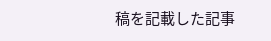稿を記載した記事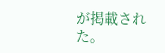が掲載された。